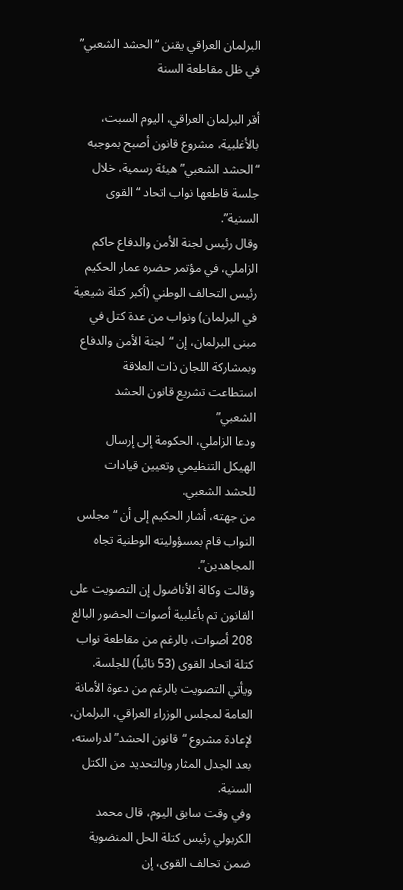البرلمان العراقي يقنن “الحشد الشعبي” في ظل مقاطعة السنة

أقر البرلمان العراقي، اليوم السبت، بالأغلبية، مشروع قانون أصبح بموجبه “الحشد الشعبي” هيئة رسمية، خلال جلسة قاطعها نواب اتحاد “القوى السنية”.
وقال رئيس لجنة الأمن والدفاع حاكم الزاملي، في مؤتمر حضره عمار الحكيم رئيس التحالف الوطني (أكبر كتلة شيعية في البرلمان) ونواب من عدة كتل في مبنى البرلمان، إن “لجنة الأمن والدفاع وبمشاركة اللجان ذات العلاقة استطاعت تشريع قانون الحشد الشعبي”
ودعا الزاملي، الحكومة إلى إرسال الهيكل التنظيمي وتعيين قيادات للحشد الشعبي.
من جهته، أشار الحكيم إلى أن “مجلس النواب قام بمسؤوليته الوطنية تجاه المجاهدين”.
وقالت وكالة الأناضول إن التصويت على القانون تم بأغلبية أصوات الحضور البالغ 208 أصوات، بالرغم من مقاطعة نواب كتلة اتحاد القوى (53 نائباً) للجلسة.
ويأتي التصويت بالرغم من دعوة الأمانة العامة لمجلس الوزراء العراقي، البرلمان، لإعادة مشروع “قانون الحشد” لدراسته، بعد الجدل المثار وبالتحديد من الكتل السنية.
وفي وقت سابق اليوم، قال محمد الكربولي رئيس كتلة الحل المنضوية ضمن تحالف القوى، إن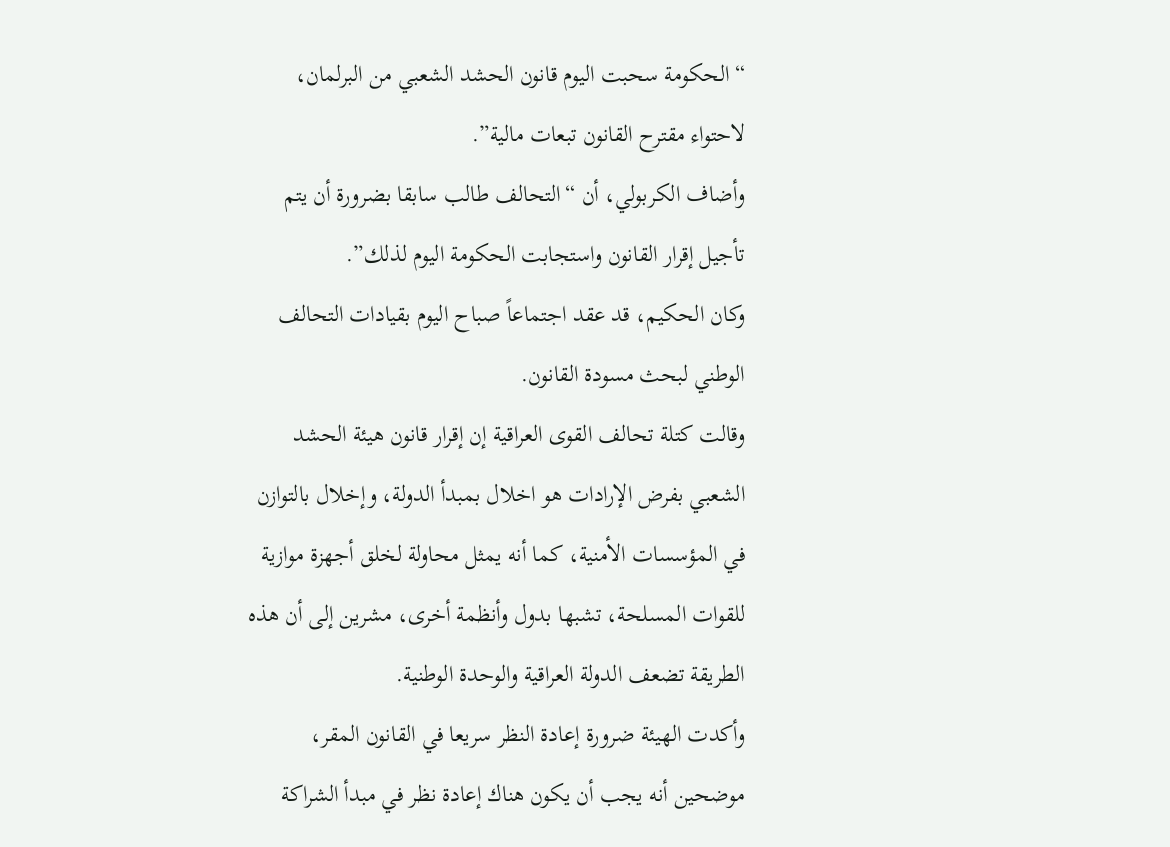“الحكومة سحبت اليوم قانون الحشد الشعبي من البرلمان، لاحتواء مقترح القانون تبعات مالية”.
وأضاف الكربولي، أن “التحالف طالب سابقا بضرورة أن يتم تأجيل إقرار القانون واستجابت الحكومة اليوم لذلك”.
وكان الحكيم، قد عقد اجتماعاً صباح اليوم بقيادات التحالف الوطني لبحث مسودة القانون.
وقالت كتلة تحالف القوى العراقية إن إقرار قانون هيئة الحشد الشعبي بفرض الإرادات هو اخلال بمبدأ الدولة، وإخلال بالتوازن في المؤسسات الأمنية، كما أنه يمثل محاولة لخلق أجهزة موازية للقوات المسلحة، تشبها بدول وأنظمة أخرى، مشرين إلى أن هذه الطريقة تضعف الدولة العراقية والوحدة الوطنية.
وأكدت الهيئة ضرورة إعادة النظر سريعا في القانون المقر، موضحين أنه يجب أن يكون هناك إعادة نظر في مبدأ الشراكة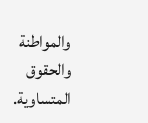والمواطنة والحقوق المتساوية.